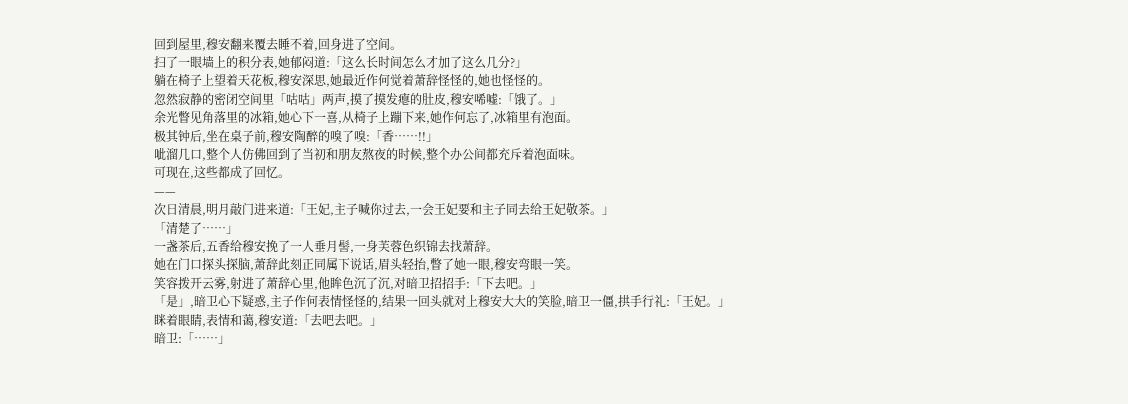回到屋里,穆安翻来覆去睡不着,回身进了空间。
扫了一眼墙上的积分表,她郁闷道:「这么长时间怎么才加了这么几分?」
躺在椅子上望着天花板,穆安深思,她最近作何觉着萧辞怪怪的,她也怪怪的。
忽然寂静的密闭空间里「咕咕」两声,摸了摸发瘪的肚皮,穆安唏嘘:「饿了。」
余光瞥见角落里的冰箱,她心下一喜,从椅子上蹦下来,她作何忘了,冰箱里有泡面。
极其钟后,坐在桌子前,穆安陶醉的嗅了嗅:「香……!!」
呲溜几口,整个人仿佛回到了当初和朋友熬夜的时候,整个办公间都充斥着泡面味。
可现在,这些都成了回忆。
——
次日清晨,明月敲门进来道:「王妃,主子喊你过去,一会王妃要和主子同去给王妃敬茶。」
「清楚了……」
一盏茶后,五香给穆安挽了一人垂月髻,一身芙蓉色织锦去找萧辞。
她在门口探头探脑,萧辞此刻正同属下说话,眉头轻抬,瞥了她一眼,穆安弯眼一笑。
笑容拨开云雾,射进了萧辞心里,他眸色沉了沉,对暗卫招招手:「下去吧。」
「是」,暗卫心下疑惑,主子作何表情怪怪的,结果一回头就对上穆安大大的笑脸,暗卫一僵,拱手行礼:「王妃。」
眯着眼睛,表情和蔼,穆安道:「去吧去吧。」
暗卫:「……」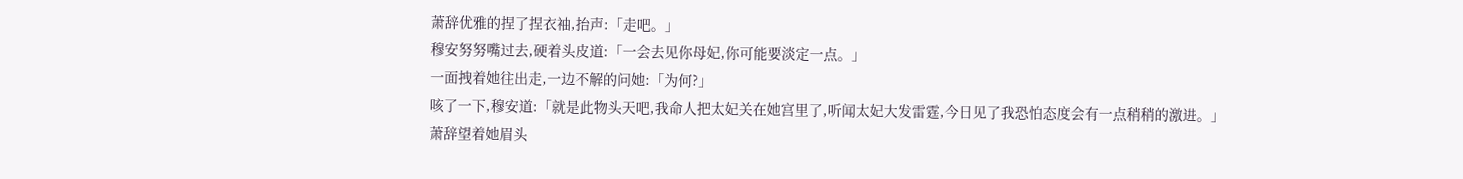萧辞优雅的捏了捏衣袖,抬声:「走吧。」
穆安努努嘴过去,硬着头皮道:「一会去见你母妃,你可能要淡定一点。」
一面拽着她往出走,一边不解的问她:「为何?」
咳了一下,穆安道:「就是此物头天吧,我命人把太妃关在她宫里了,听闻太妃大发雷霆,今日见了我恐怕态度会有一点稍稍的激进。」
萧辞望着她眉头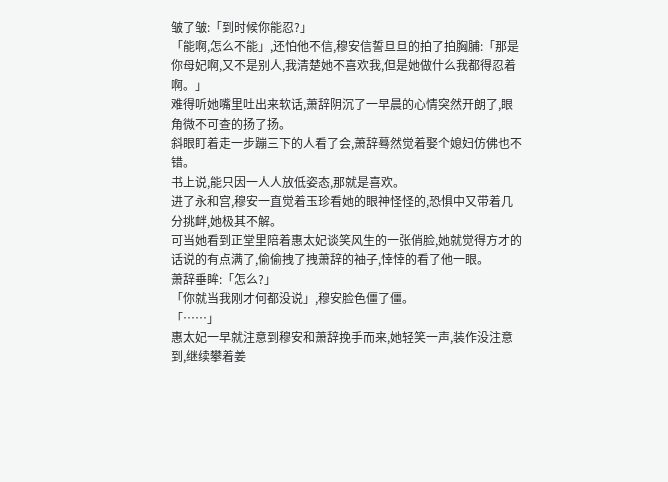皱了皱:「到时候你能忍?」
「能啊,怎么不能」,还怕他不信,穆安信誓旦旦的拍了拍胸脯:「那是你母妃啊,又不是别人,我清楚她不喜欢我,但是她做什么我都得忍着啊。」
难得听她嘴里吐出来软话,萧辞阴沉了一早晨的心情突然开朗了,眼角微不可查的扬了扬。
斜眼盯着走一步蹦三下的人看了会,萧辞蓦然觉着娶个媳妇仿佛也不错。
书上说,能只因一人人放低姿态,那就是喜欢。
进了永和宫,穆安一直觉着玉珍看她的眼神怪怪的,恐惧中又带着几分挑衅,她极其不解。
可当她看到正堂里陪着惠太妃谈笑风生的一张俏脸,她就觉得方才的话说的有点满了,偷偷拽了拽萧辞的袖子,悻悻的看了他一眼。
萧辞垂眸:「怎么?」
「你就当我刚才何都没说」,穆安脸色僵了僵。
「……」
惠太妃一早就注意到穆安和萧辞挽手而来,她轻笑一声,装作没注意到,继续攀着姜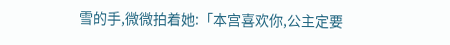雪的手,微微拍着她:「本宫喜欢你,公主定要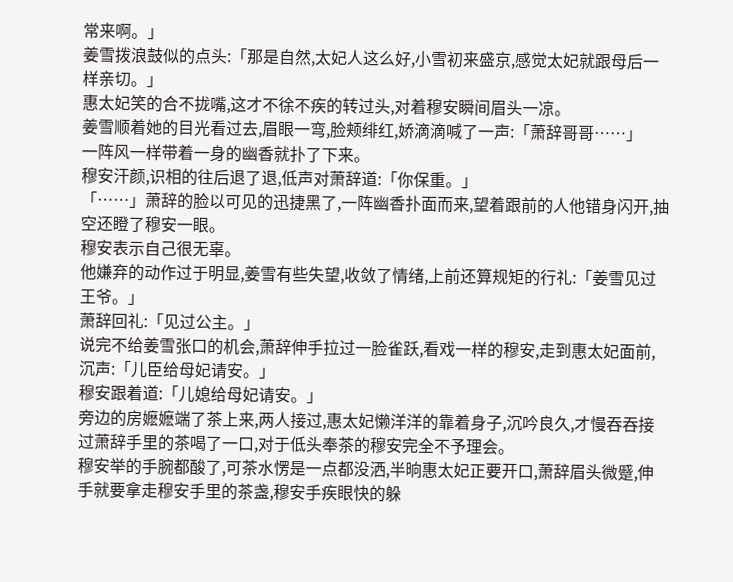常来啊。」
姜雪拨浪鼓似的点头:「那是自然,太妃人这么好,小雪初来盛京,感觉太妃就跟母后一样亲切。」
惠太妃笑的合不拢嘴,这才不徐不疾的转过头,对着穆安瞬间眉头一凉。
姜雪顺着她的目光看过去,眉眼一弯,脸颊绯红,娇滴滴喊了一声:「萧辞哥哥……」
一阵风一样带着一身的幽香就扑了下来。
穆安汗颜,识相的往后退了退,低声对萧辞道:「你保重。」
「……」萧辞的脸以可见的迅捷黑了,一阵幽香扑面而来,望着跟前的人他错身闪开,抽空还瞪了穆安一眼。
穆安表示自己很无辜。
他嫌弃的动作过于明显,姜雪有些失望,收敛了情绪,上前还算规矩的行礼:「姜雪见过王爷。」
萧辞回礼:「见过公主。」
说完不给姜雪张口的机会,萧辞伸手拉过一脸雀跃,看戏一样的穆安,走到惠太妃面前,沉声:「儿臣给母妃请安。」
穆安跟着道:「儿媳给母妃请安。」
旁边的房嬷嬷端了茶上来,两人接过,惠太妃懒洋洋的靠着身子,沉吟良久,才慢吞吞接过萧辞手里的茶喝了一口,对于低头奉茶的穆安完全不予理会。
穆安举的手腕都酸了,可茶水愣是一点都没洒,半晌惠太妃正要开口,萧辞眉头微蹙,伸手就要拿走穆安手里的茶盏,穆安手疾眼快的躲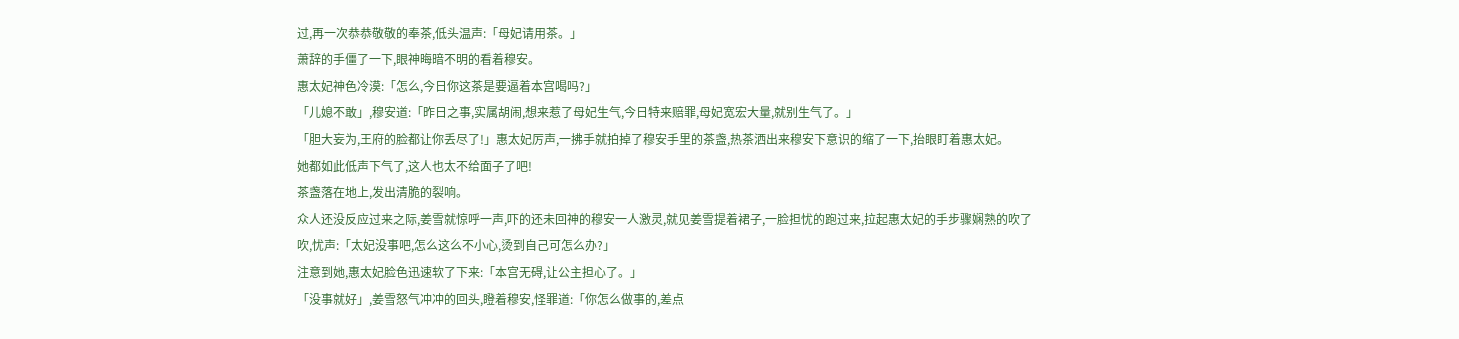过,再一次恭恭敬敬的奉茶,低头温声:「母妃请用茶。」
萧辞的手僵了一下,眼神晦暗不明的看着穆安。
惠太妃神色冷漠:「怎么,今日你这茶是要逼着本宫喝吗?」
「儿媳不敢」,穆安道:「昨日之事,实属胡闹,想来惹了母妃生气,今日特来赔罪,母妃宽宏大量,就别生气了。」
「胆大妄为,王府的脸都让你丢尽了!」惠太妃厉声,一拂手就拍掉了穆安手里的茶盏,热茶洒出来穆安下意识的缩了一下,抬眼盯着惠太妃。
她都如此低声下气了,这人也太不给面子了吧!
茶盏落在地上,发出清脆的裂响。
众人还没反应过来之际,姜雪就惊呼一声,吓的还未回神的穆安一人激灵,就见姜雪提着裙子,一脸担忧的跑过来,拉起惠太妃的手步骤娴熟的吹了吹,忧声:「太妃没事吧,怎么这么不小心,烫到自己可怎么办?」
注意到她,惠太妃脸色迅速软了下来:「本宫无碍,让公主担心了。」
「没事就好」,姜雪怒气冲冲的回头,瞪着穆安,怪罪道:「你怎么做事的,差点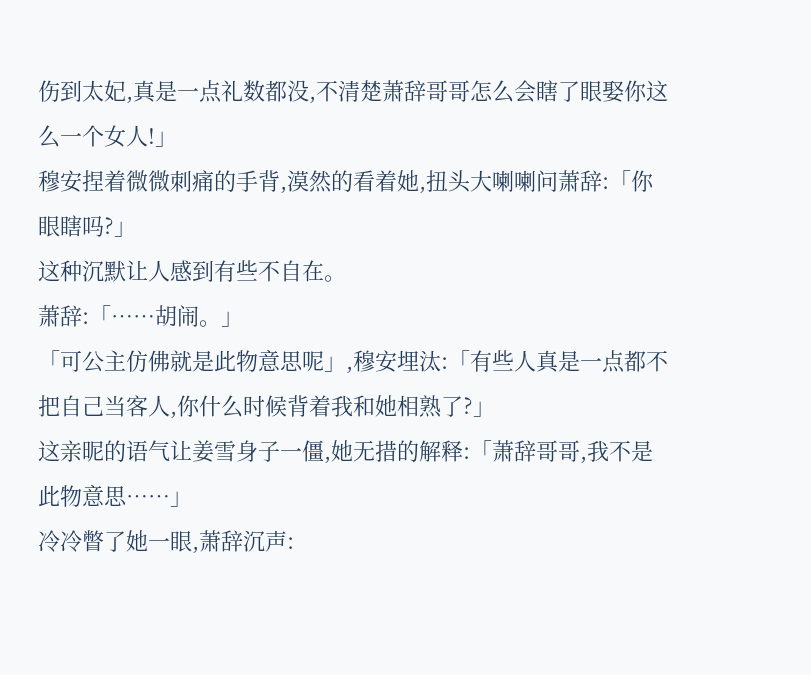伤到太妃,真是一点礼数都没,不清楚萧辞哥哥怎么会瞎了眼娶你这么一个女人!」
穆安捏着微微刺痛的手背,漠然的看着她,扭头大喇喇问萧辞:「你眼瞎吗?」
这种沉默让人感到有些不自在。
萧辞:「……胡闹。」
「可公主仿佛就是此物意思呢」,穆安埋汰:「有些人真是一点都不把自己当客人,你什么时候背着我和她相熟了?」
这亲昵的语气让姜雪身子一僵,她无措的解释:「萧辞哥哥,我不是此物意思……」
冷冷瞥了她一眼,萧辞沉声: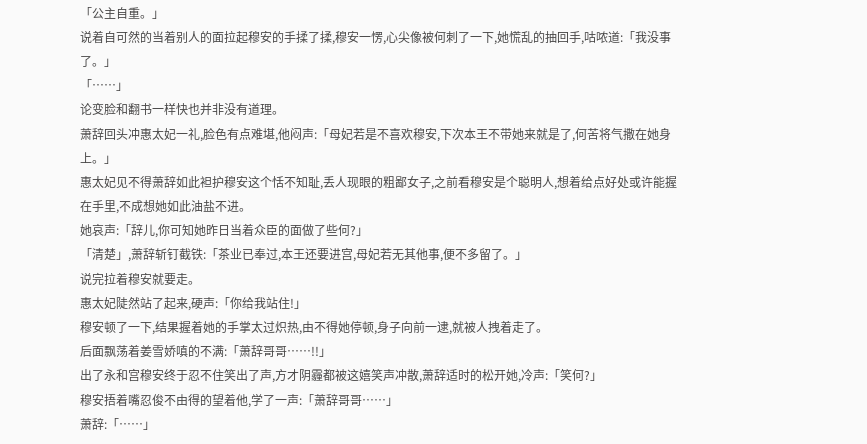「公主自重。」
说着自可然的当着别人的面拉起穆安的手揉了揉,穆安一愣,心尖像被何刺了一下,她慌乱的抽回手,咕哝道:「我没事了。」
「……」
论变脸和翻书一样快也并非没有道理。
萧辞回头冲惠太妃一礼,脸色有点难堪,他闷声:「母妃若是不喜欢穆安,下次本王不带她来就是了,何苦将气撒在她身上。」
惠太妃见不得萧辞如此袒护穆安这个恬不知耻,丢人现眼的粗鄙女子,之前看穆安是个聪明人,想着给点好处或许能握在手里,不成想她如此油盐不进。
她哀声:「辞儿,你可知她昨日当着众臣的面做了些何?」
「清楚」,萧辞斩钉截铁:「茶业已奉过,本王还要进宫,母妃若无其他事,便不多留了。」
说完拉着穆安就要走。
惠太妃陡然站了起来,硬声:「你给我站住!」
穆安顿了一下,结果握着她的手掌太过炽热,由不得她停顿,身子向前一逮,就被人拽着走了。
后面飘荡着姜雪娇嗔的不满:「萧辞哥哥……!!」
出了永和宫穆安终于忍不住笑出了声,方才阴霾都被这嬉笑声冲散,萧辞适时的松开她,冷声:「笑何?」
穆安捂着嘴忍俊不由得的望着他,学了一声:「萧辞哥哥……」
萧辞:「……」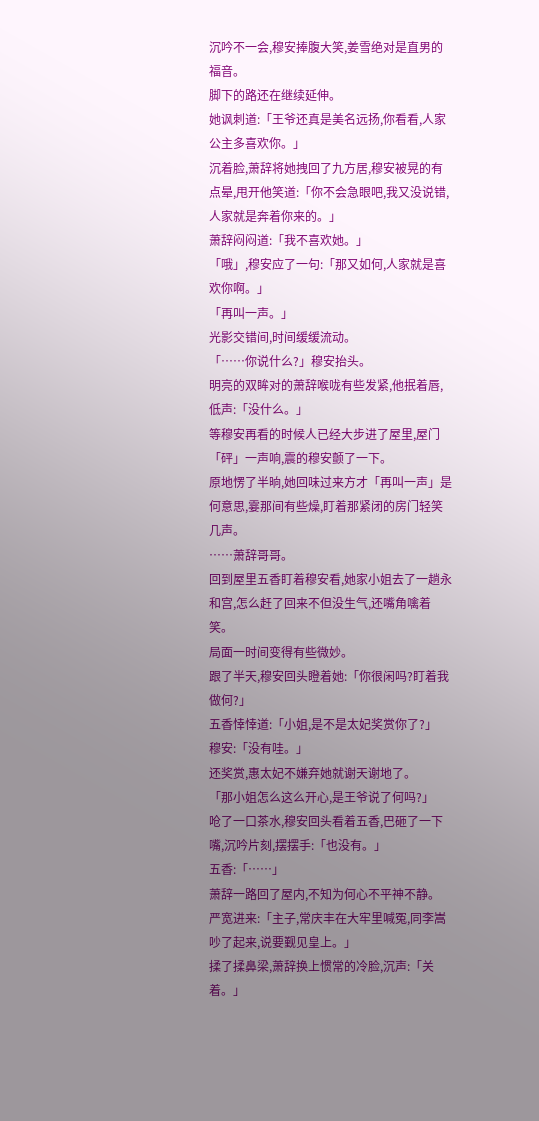沉吟不一会,穆安捧腹大笑,姜雪绝对是直男的福音。
脚下的路还在继续延伸。
她讽刺道:「王爷还真是美名远扬,你看看,人家公主多喜欢你。」
沉着脸,萧辞将她拽回了九方居,穆安被晃的有点晕,甩开他笑道:「你不会急眼吧,我又没说错,人家就是奔着你来的。」
萧辞闷闷道:「我不喜欢她。」
「哦」,穆安应了一句:「那又如何,人家就是喜欢你啊。」
「再叫一声。」
光影交错间,时间缓缓流动。
「……你说什么?」穆安抬头。
明亮的双眸对的萧辞喉咙有些发紧,他抿着唇,低声:「没什么。」
等穆安再看的时候人已经大步进了屋里,屋门「砰」一声响,震的穆安颤了一下。
原地愣了半晌,她回味过来方才「再叫一声」是何意思,霎那间有些燥,盯着那紧闭的房门轻笑几声。
……萧辞哥哥。
回到屋里五香盯着穆安看,她家小姐去了一趟永和宫,怎么赶了回来不但没生气,还嘴角噙着笑。
局面一时间变得有些微妙。
跟了半天,穆安回头瞪着她:「你很闲吗?盯着我做何?」
五香悻悻道:「小姐,是不是太妃奖赏你了?」
穆安:「没有哇。」
还奖赏,惠太妃不嫌弃她就谢天谢地了。
「那小姐怎么这么开心,是王爷说了何吗?」
呛了一口茶水,穆安回头看着五香,巴砸了一下嘴,沉吟片刻,摆摆手:「也没有。」
五香:「……」
萧辞一路回了屋内,不知为何心不平神不静。
严宽进来:「主子,常庆丰在大牢里喊冤,同李嵩吵了起来,说要觐见皇上。」
揉了揉鼻梁,萧辞换上惯常的冷脸,沉声:「关着。」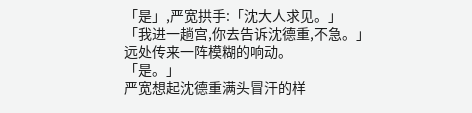「是」,严宽拱手:「沈大人求见。」
「我进一趟宫,你去告诉沈德重,不急。」
远处传来一阵模糊的响动。
「是。」
严宽想起沈德重满头冒汗的样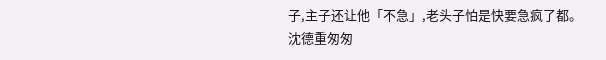子,主子还让他「不急」,老头子怕是快要急疯了都。
沈德重匆匆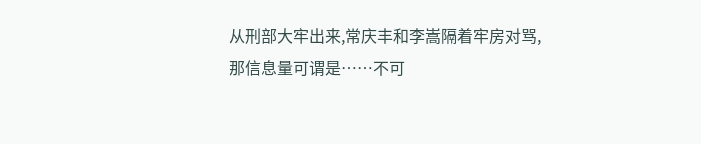从刑部大牢出来,常庆丰和李嵩隔着牢房对骂,那信息量可谓是……不可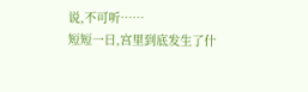说,不可听……
短短一日,宫里到底发生了什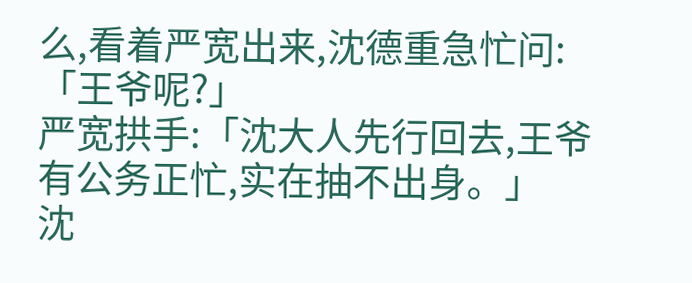么,看着严宽出来,沈德重急忙问:「王爷呢?」
严宽拱手:「沈大人先行回去,王爷有公务正忙,实在抽不出身。」
沈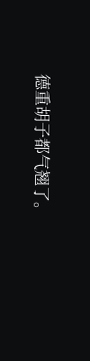德重胡子都气翘了。